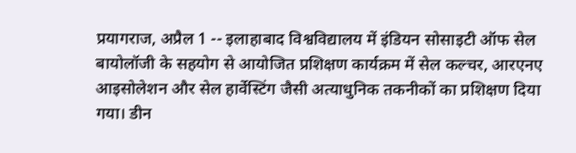प्रयागराज, अप्रैल 1 -- इलाहाबाद विश्वविद्यालय में इंडियन सोसाइटी ऑफ सेल बायोलॉजी के सहयोग से आयोजित प्रशिक्षण कार्यक्रम में सेल कल्चर, आरएनए आइसोलेशन और सेल हार्वेस्टिंग जैसी अत्याधुनिक तकनीकों का प्रशिक्षण दिया गया। डीन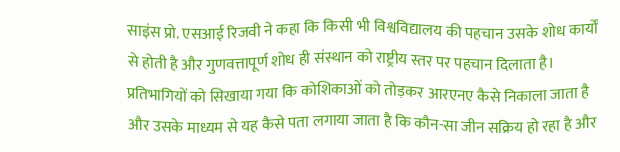साइंस प्रो. एसआई रिजवी ने कहा कि किसी भी विश्वविद्यालय की पहचान उसके शोध कार्यों से होती है और गुणवत्तापूर्ण शोध ही संस्थान को राष्ट्रीय स्तर पर पहचान दिलाता है। प्रतिभागियों को सिखाया गया कि कोशिकाओं को तोड़कर आरएनए कैसे निकाला जाता है और उसके माध्यम से यह कैसे पता लगाया जाता है कि कौन-सा जीन सक्रिय हो रहा है और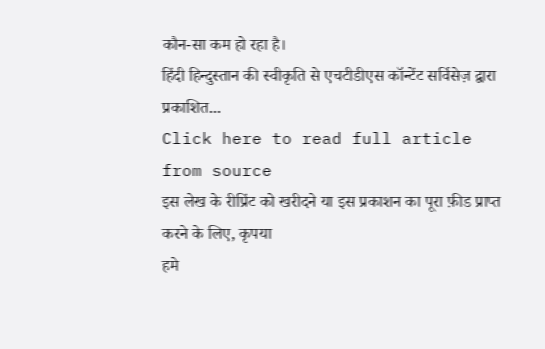कौन-सा कम हो रहा है।
हिंदी हिन्दुस्तान की स्वीकृति से एचटीडीएस कॉन्टेंट सर्विसेज़ द्वारा प्रकाशित...
Click here to read full article from source
इस लेख के रीप्रिंट को खरीदने या इस प्रकाशन का पूरा फ़ीड प्राप्त करने के लिए, कृपया
हमे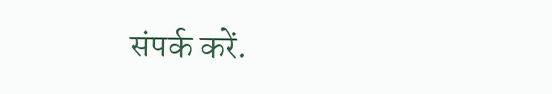संपर्क करें.